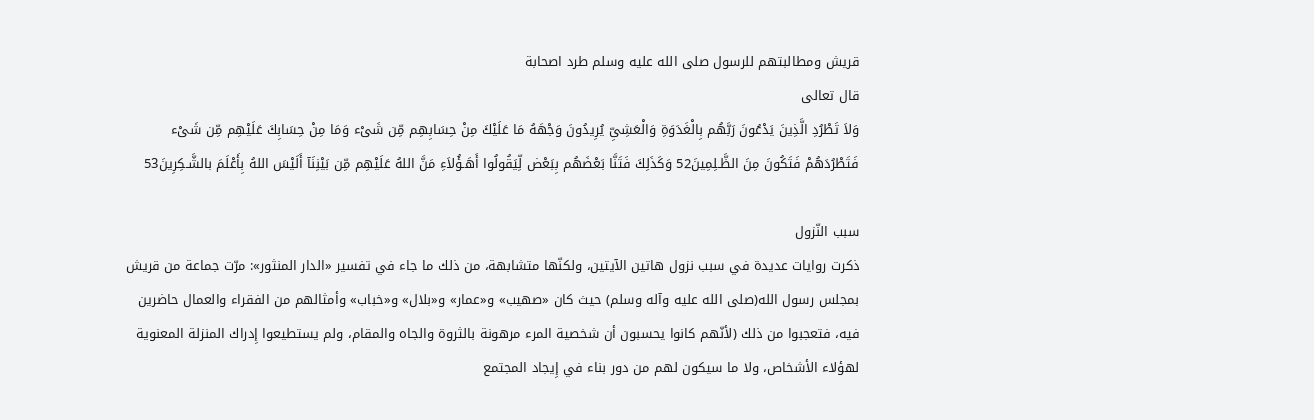قريش ومطالبتهم للرسول صلى الله عليه وسلم طرد اصحابة
قال تعالى
وَلاَ تَطْرُدِ الَّذِينَ يَدْعُونَ رَبَّهُم بِالْغَدَوَةِ وَالْعَشِىِّ يُرِيدُونَ وَجْهَهُ مَا عَلَيْكَ مِنْ حِسَابِهِم مِّن شَىْء وَمَا مِنْ حِسَابِكَ عَلَيْهِم مِّن شَىْء فَتَطْرُدَهُمْ فَتَكُونَ مِنَ الظَّـلِمِينَ52 وَكَذَلِكَ فَتَنَّا بَعْضَهُم بِبَعْض لِّيَقُولُوا أَهَـؤُلاَءِ مَنَّ اللهُ عَلَيْهِم مِّن بَيْنِنَآ أَلَيْسَ اللهُ بِأَعْلَمَ بالشَّـكِرِينَ53

سبب النّزول
ذكرت روايات عديدة في سبب نزول هاتين الآيتين، ولكنّها متشابهة، من ذلك ما جاء في تفسير «الدار المنثور»: مرّت جماعة من قريش بمجلس رسول الله(صلى الله عليه وآله وسلم) حيث كان «صهيب» و«عمار» و«بلال» و«خباب» وأمثالهم من الفقراء والعمال حاضرين فيه، فتعجبوا من ذلك (لأنّهم كانوا يحسبون أن شخصية المرء مرهونة بالثروة والجاه والمقام، ولم يستطيعوا إِدراك المنزلة المعنوية لهؤلاء الأشخاص، ولا ما سيكون لهم من دور بناء في إِيجاد المجتمع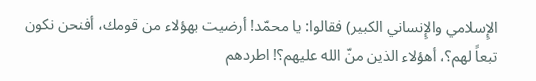الإِسلامي والإِنساني الكبير) فقالوا: يا محمّد! أرضيت بهؤلاء من قومك، أفنحن نكون تبعاً لهم؟، أهؤلاء الذين منّ الله عليهم؟! اطردهم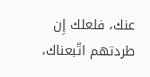عنك، فلعلك إِن طردتهم اتّبعناك،